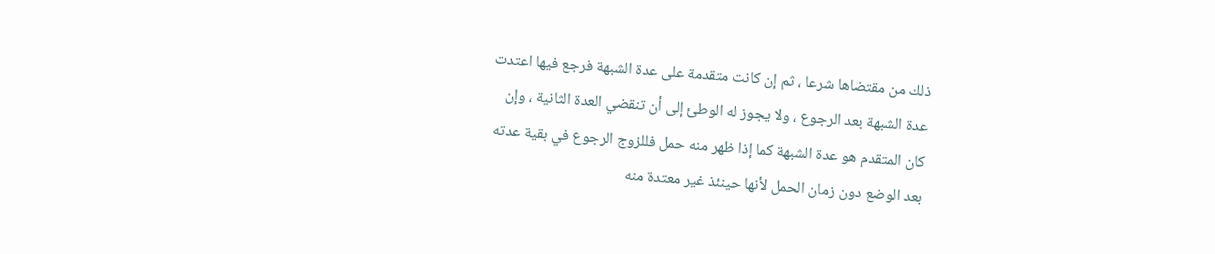ذلك من مقتضاها شرعا ، ثم إن كانت متقدمة على عدة الشبهة فرجع فيها اعتدت
عدة الشبهة بعد الرجوع ، ولا يجوز له الوطئ إلى أن تنقضي العدة الثانية ، وإن
كان المتقدم هو عدة الشبهة كما إذا ظهر منه حمل فللزوج الرجوع في بقية عدته
بعد الوضع دون زمان الحمل لأنها حينئذ غير معتدة منه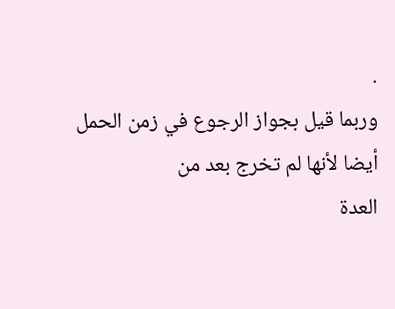.
وربما قيل بجواز الرجوع في زمن الحمل أيضا لأنها لم تخرج بعد من
العدة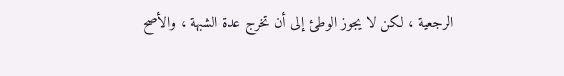الرجعية ، لكن لا يجوز الوطئ إلى أن تخرج عدة الشبهة ، والأصح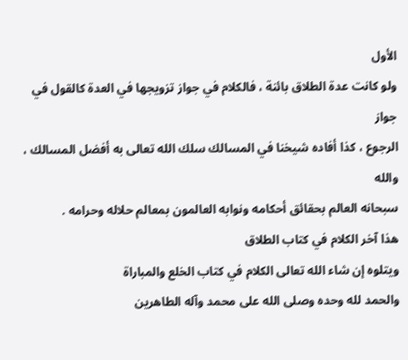الأول
ولو كانت عدة الطلاق بائنة ، فالكلام في جواز تزويجها في العدة كالقول في جواز
الرجوع ، كذا أفاده شيخنا في المسالك سلك الله تعالى به أفضل المسالك ، والله
سبحانه العالم بحقائق أحكامه ونوابه العالمون بمعالم حلاله وحرامه .
هذا آخر الكلام في كتاب الطلاق
ويتلوه إن شاء الله تعالى الكلام في كتاب الخلع والمباراة
والحمد لله وحده وصلى الله على محمد وآله الطاهرين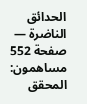الحدائق الناضرة — صفحة 552
مساهمون: المحقق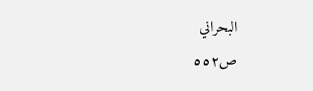البحراني
ص٥٥٢